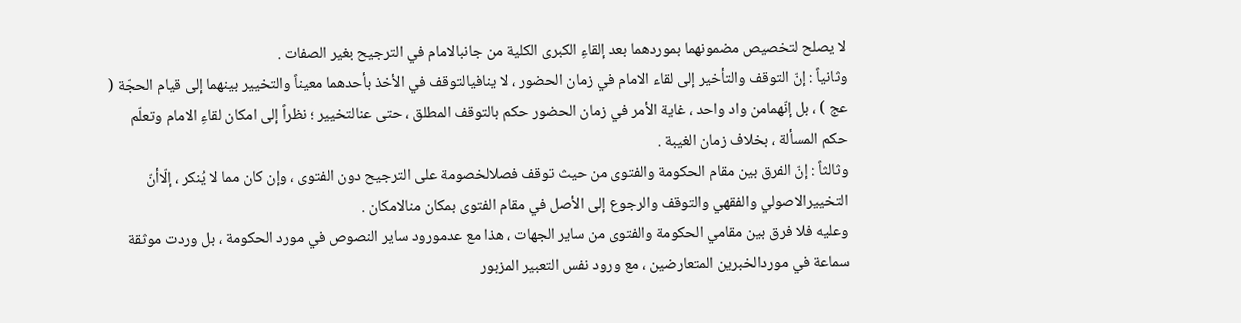لا يصلح لتخصيص مضمونهما بموردهما بعد إلقاءِ الكبرى الكلية من جانبالامام في الترجيح بغير الصفات .
وثانياً : إنّ التوقف والتأخير إلى لقاء الامام في زمان الحضور ، لا ينافيالتوقف في الأخذ بأحدهما معيناً والتخيير بينهما إلى قيام الحجّة ( عج ) ، بل إنّهمامن واد واحد ، غاية الأمر في زمان الحضور حكم بالتوقف المطلق ، حتى عنالتخيير ؛ نظراً إلى امكان لقاءِ الامام وتعلّم حكم المسألة ، بخلاف زمان الغيبة .
وثالثاً : إنّ الفرق بين مقام الحكومة والفتوى من حيث توقف فصلالخصومة على الترجيح دون الفتوى ، وإن كان مما لا يُنكر ، إلّاأنّ التخييرالاصولي والفقهي والتوقف والرجوع إلى الأصل في مقام الفتوى بمكان منالامكان .
وعليه فلا فرق بين مقامي الحكومة والفتوى من ساير الجهات ، هذا مع عدمورود ساير النصوص في مورد الحكومة ، بل وردت موثقة سماعة في موردالخبرين المتعارضين ، مع ورود نفس التعبير المزبور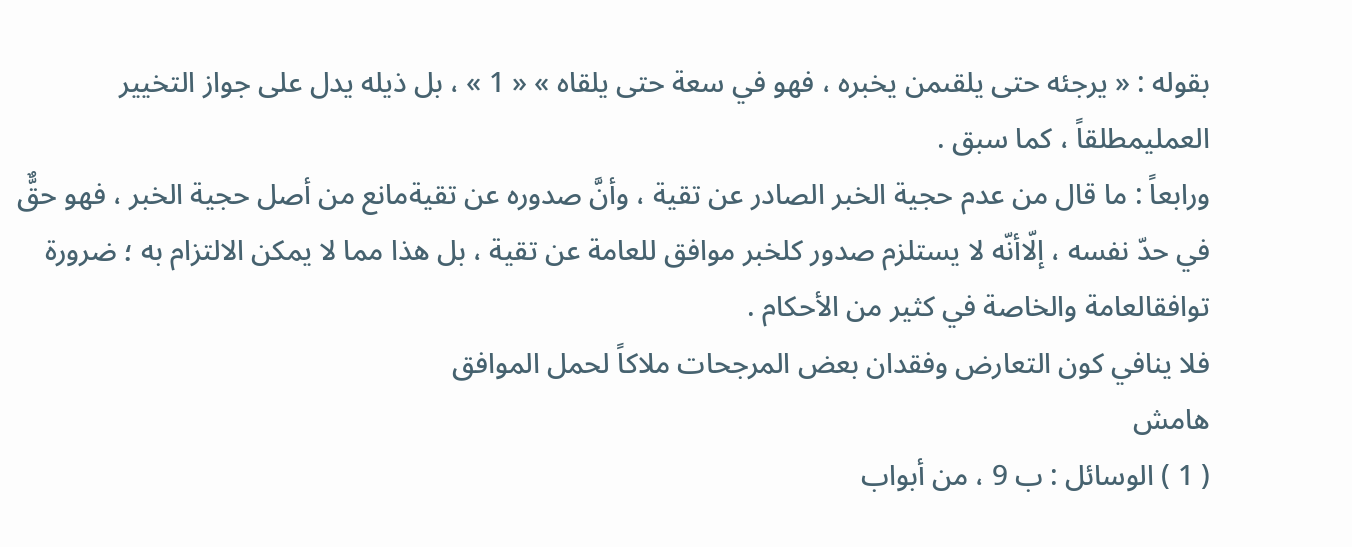بقوله : « يرجئه حتى يلقىمن يخبره ، فهو في سعة حتى يلقاه » « 1 » ، بل ذيله يدل على جواز التخيير العمليمطلقاً ، كما سبق .
ورابعاً : ما قال من عدم حجية الخبر الصادر عن تقية ، وأنَّ صدوره عن تقيةمانع من أصل حجية الخبر ، فهو حقٌّ في حدّ نفسه ، إلّاأنّه لا يستلزم صدور كلخبر موافق للعامة عن تقية ، بل هذا مما لا يمكن الالتزام به ؛ ضرورة توافقالعامة والخاصة في كثير من الأحكام .
فلا ينافي كون التعارض وفقدان بعض المرجحات ملاكاً لحمل الموافق
هامش
( 1 ) الوسائل : ب 9 ، من أبواب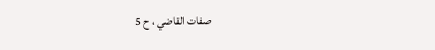صفات القاضي ، ح 5